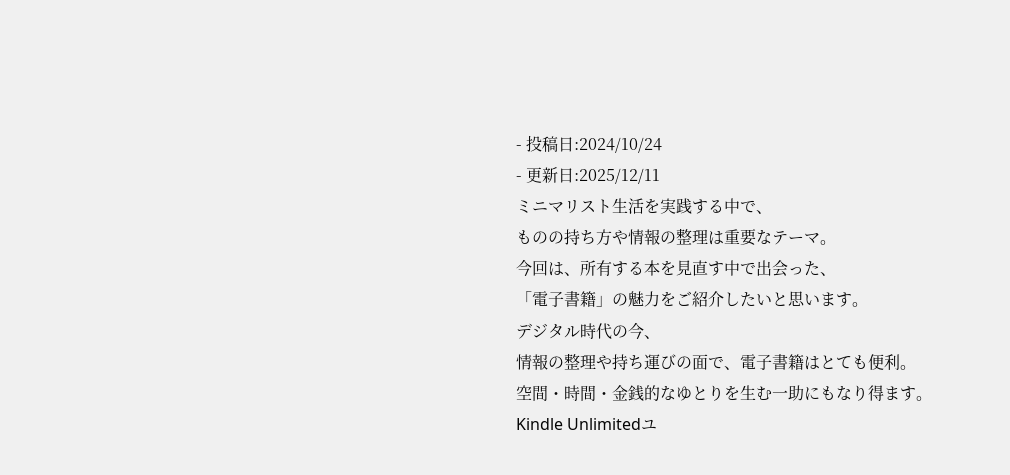- 投稿日:2024/10/24
- 更新日:2025/12/11
ミニマリスト生活を実践する中で、
ものの持ち方や情報の整理は重要なテーマ。
今回は、所有する本を見直す中で出会った、
「電子書籍」の魅力をご紹介したいと思います。
デジタル時代の今、
情報の整理や持ち運びの面で、電子書籍はとても便利。
空間・時間・金銭的なゆとりを生む一助にもなり得ます。
Kindle Unlimitedユ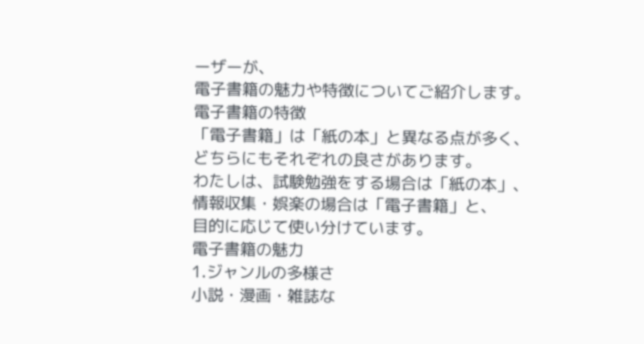ーザーが、
電子書籍の魅力や特徴についてご紹介します。
電子書籍の特徴
「電子書籍」は「紙の本」と異なる点が多く、
どちらにもそれぞれの良さがあります。
わたしは、試験勉強をする場合は「紙の本」、
情報収集・娯楽の場合は「電子書籍」と、
目的に応じて使い分けています。
電子書籍の魅力
1.ジャンルの多様さ
小説・漫画・雑誌な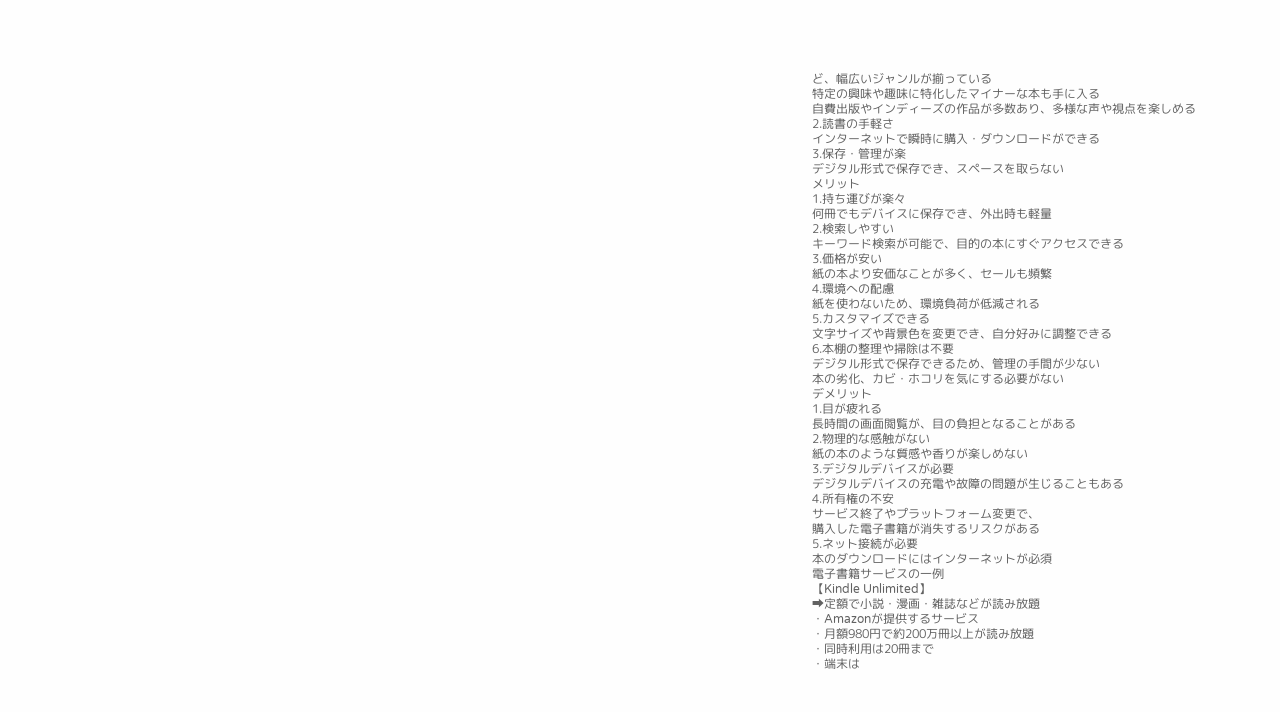ど、幅広いジャンルが揃っている
特定の興味や趣味に特化したマイナーな本も手に入る
自費出版やインディーズの作品が多数あり、多様な声や視点を楽しめる
2.読書の手軽さ
インターネットで瞬時に購入・ダウンロードができる
3.保存・管理が楽
デジタル形式で保存でき、スペースを取らない
メリット
1.持ち運びが楽々
何冊でもデバイスに保存でき、外出時も軽量
2.検索しやすい
キーワード検索が可能で、目的の本にすぐアクセスできる
3.価格が安い
紙の本より安価なことが多く、セールも頻繁
4.環境への配慮
紙を使わないため、環境負荷が低減される
5.カスタマイズできる
文字サイズや背景色を変更でき、自分好みに調整できる
6.本棚の整理や掃除は不要
デジタル形式で保存できるため、管理の手間が少ない
本の劣化、カビ・ホコリを気にする必要がない
デメリット
1.目が疲れる
長時間の画面閲覧が、目の負担となることがある
2.物理的な感触がない
紙の本のような質感や香りが楽しめない
3.デジタルデバイスが必要
デジタルデバイスの充電や故障の問題が生じることもある
4.所有権の不安
サービス終了やプラットフォーム変更で、
購入した電子書籍が消失するリスクがある
5.ネット接続が必要
本のダウンロードにはインターネットが必須
電子書籍サービスの一例
【Kindle Unlimited】
➡定額で小説・漫画・雑誌などが読み放題
・Amazonが提供するサービス
・月額980円で約200万冊以上が読み放題
・同時利用は20冊まで
・端末は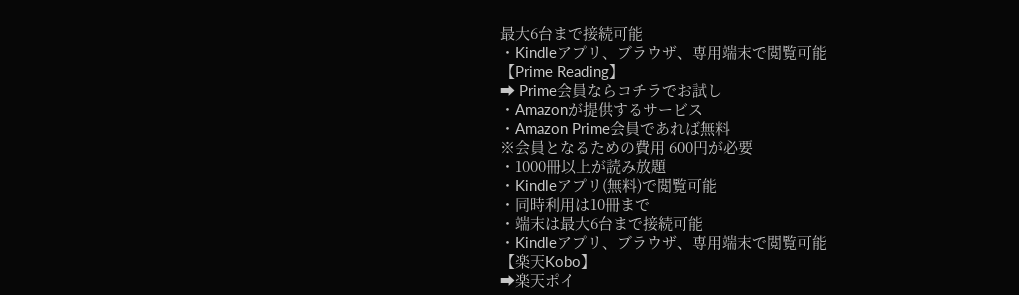最大6台まで接続可能
・Kindleアプリ、ブラウザ、専用端末で閲覧可能
【Prime Reading】
➡ Prime会員ならコチラでお試し
・Amazonが提供するサービス
・Amazon Prime会員であれば無料
※会員となるための費用 600円が必要
・1000冊以上が読み放題
・Kindleアプリ(無料)で閲覧可能
・同時利用は10冊まで
・端末は最大6台まで接続可能
・Kindleアプリ、ブラウザ、専用端末で閲覧可能
【楽天Kobo】
➡楽天ポイ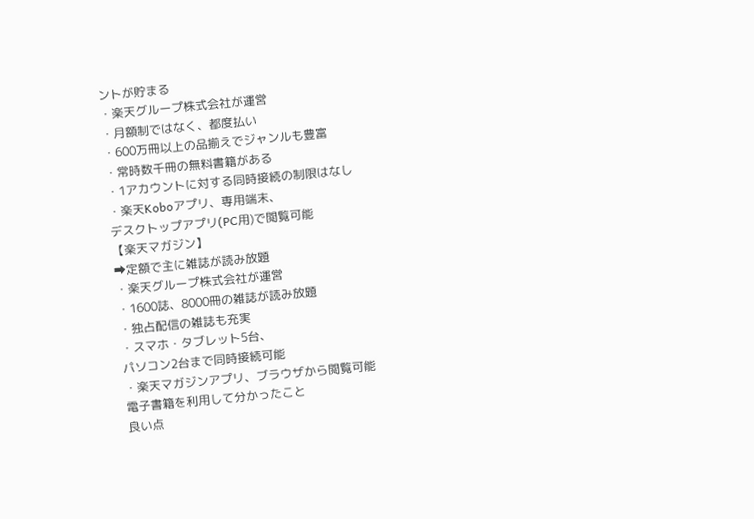ントが貯まる
・楽天グループ株式会社が運営
・月額制ではなく、都度払い
・600万冊以上の品揃えでジャンルも豊富
・常時数千冊の無料書籍がある
・1アカウントに対する同時接続の制限はなし
・楽天Koboアプリ、専用端末、
デスクトップアプリ(PC用)で閲覧可能
【楽天マガジン】
➡定額で主に雑誌が読み放題
・楽天グループ株式会社が運営
・1600誌、8000冊の雑誌が読み放題
・独占配信の雑誌も充実
・スマホ・タブレット5台、
パソコン2台まで同時接続可能
・楽天マガジンアプリ、ブラウザから閲覧可能
電子書籍を利用して分かったこと
良い点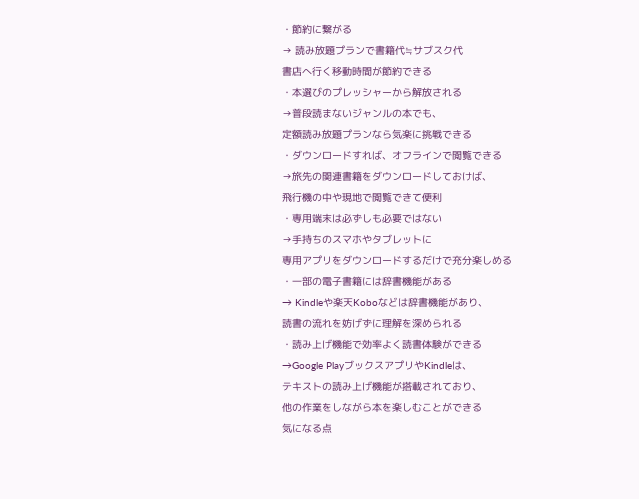・節約に繋がる
→ 読み放題プランで書籍代≒サブスク代
書店へ行く移動時間が節約できる
・本選びのプレッシャーから解放される
→普段読まないジャンルの本でも、
定額読み放題プランなら気楽に挑戦できる
・ダウンロードすれば、オフラインで閲覧できる
→旅先の関連書籍をダウンロードしておけば、
飛行機の中や現地で閲覧できて便利
・専用端末は必ずしも必要ではない
→手持ちのスマホやタブレットに
専用アプリをダウンロードするだけで充分楽しめる
・一部の電子書籍には辞書機能がある
→ Kindleや楽天Koboなどは辞書機能があり、
読書の流れを妨げずに理解を深められる
・読み上げ機能で効率よく読書体験ができる
→Google PlayブックスアプリやKindleは、
テキストの読み上げ機能が搭載されており、
他の作業をしながら本を楽しむことができる
気になる点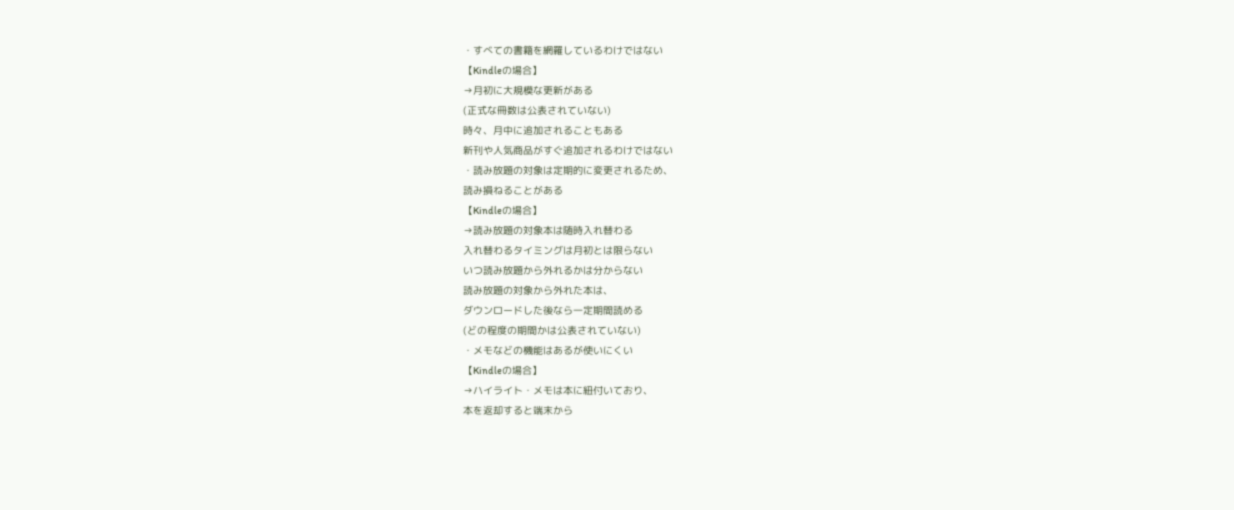・すべての書籍を網羅しているわけではない
【Kindleの場合】
→月初に大規模な更新がある
(正式な冊数は公表されていない)
時々、月中に追加されることもある
新刊や人気商品がすぐ追加されるわけではない
・読み放題の対象は定期的に変更されるため、
読み損ねることがある
【Kindleの場合】
→読み放題の対象本は随時入れ替わる
入れ替わるタイミングは月初とは限らない
いつ読み放題から外れるかは分からない
読み放題の対象から外れた本は、
ダウンロードした後なら一定期間読める
(どの程度の期間かは公表されていない)
・メモなどの機能はあるが使いにくい
【Kindleの場合】
→ハイライト・メモは本に紐付いており、
本を返却すると端末から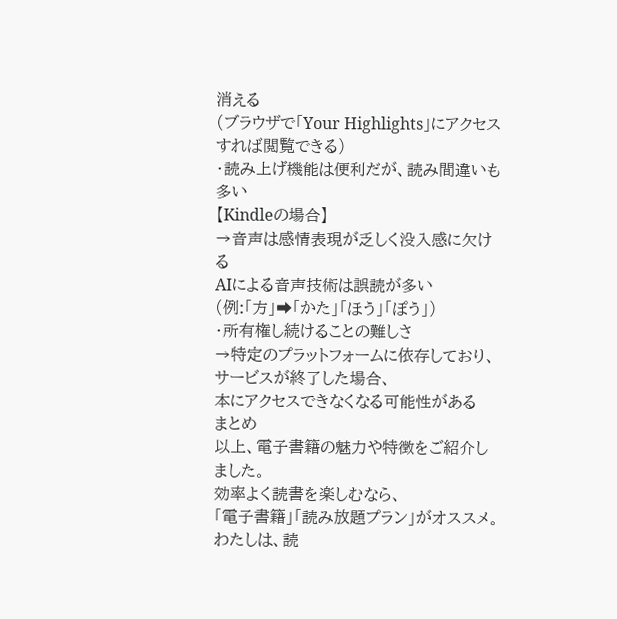消える
(ブラウザで「Your Highlights」にアクセスすれば閲覧できる)
・読み上げ機能は便利だが、読み間違いも多い
【Kindleの場合】
→音声は感情表現が乏しく没入感に欠ける
AIによる音声技術は誤読が多い
(例:「方」➡「かた」「ほう」「ぽう」)
・所有権し続けることの難しさ
→特定のプラットフォームに依存しており、
サービスが終了した場合、
本にアクセスできなくなる可能性がある
まとめ
以上、電子書籍の魅力や特徴をご紹介しました。
効率よく読書を楽しむなら、
「電子書籍」「読み放題プラン」がオススメ。
わたしは、読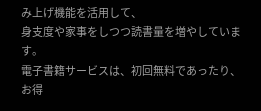み上げ機能を活用して、
身支度や家事をしつつ読書量を増やしています。
電子書籍サービスは、初回無料であったり、
お得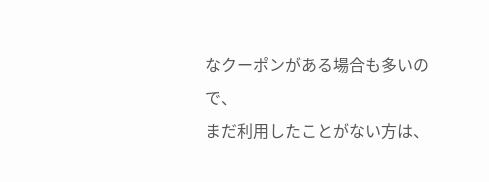なクーポンがある場合も多いので、
まだ利用したことがない方は、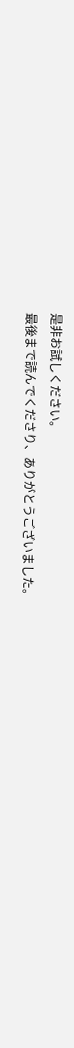是非お試しください。
最後まで読んでくださり、ありがとうございました。